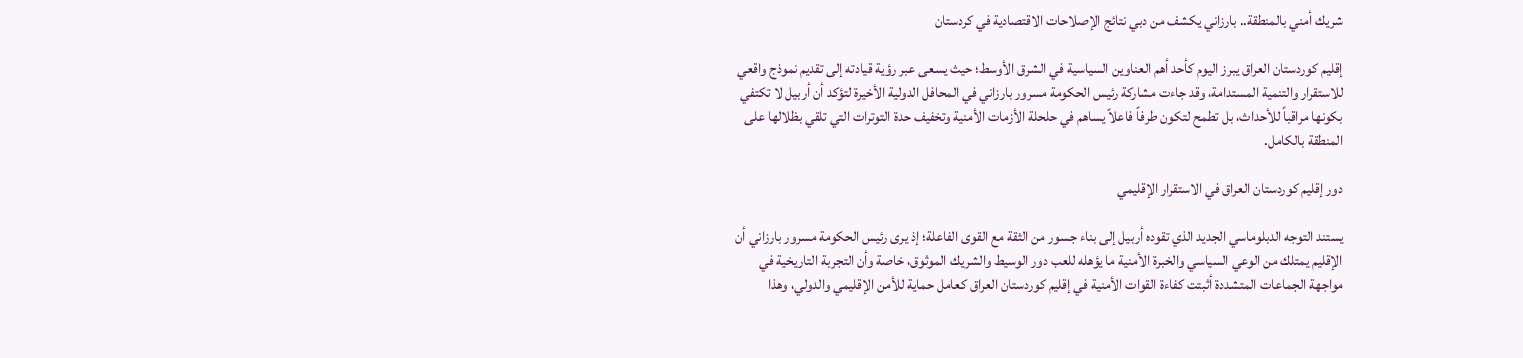شريك أمني بالمنطقة.. بارزاني يكشف من دبي نتائج الإصلاحات الاقتصادية في كردستان

إقليم كوردستان العراق يبرز اليوم كأحد أهم العناوين السياسية في الشرق الأوسط؛ حيث يسعى عبر رؤية قيادته إلى تقديم نموذج واقعي للاستقرار والتنمية المستدامة، وقد جاءت مشاركة رئيس الحكومة مسرور بارزاني في المحافل الدولية الأخيرة لتؤكد أن أربيل لا تكتفي بكونها مراقباً للأحداث، بل تطمح لتكون طرفاً فاعلاً يساهم في حلحلة الأزمات الأمنية وتخفيف حدة التوترات التي تلقي بظلالها على المنطقة بالكامل.

دور إقليم كوردستان العراق في الاستقرار الإقليمي

يستند التوجه الدبلوماسي الجديد الذي تقوده أربيل إلى بناء جسور من الثقة مع القوى الفاعلة؛ إذ يرى رئيس الحكومة مسرور بارزاني أن الإقليم يمتلك من الوعي السياسي والخبرة الأمنية ما يؤهله للعب دور الوسيط والشريك الموثوق، خاصة وأن التجربة التاريخية في مواجهة الجماعات المتشددة أثبتت كفاءة القوات الأمنية في إقليم كوردستان العراق كعامل حماية للأمن الإقليمي والدولي، وهذا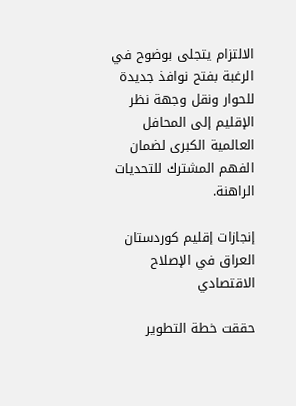الالتزام يتجلى بوضوح في الرغبة بفتح نوافذ جديدة للحوار ونقل وجهة نظر الإقليم إلى المحافل العالمية الكبرى لضمان الفهم المشترك للتحديات الراهنة.

إنجازات إقليم كوردستان العراق في الإصلاح الاقتصادي

حققت خطة التطوير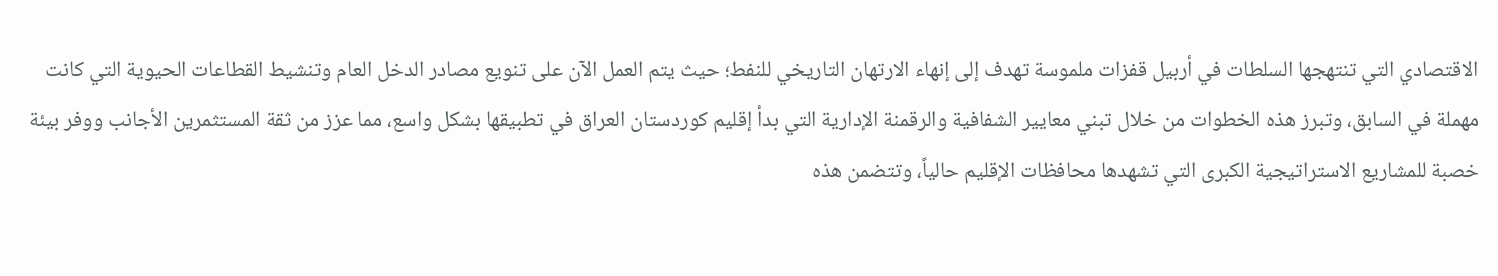الاقتصادي التي تنتهجها السلطات في أربيل قفزات ملموسة تهدف إلى إنهاء الارتهان التاريخي للنفط؛ حيث يتم العمل الآن على تنويع مصادر الدخل العام وتنشيط القطاعات الحيوية التي كانت مهملة في السابق، وتبرز هذه الخطوات من خلال تبني معايير الشفافية والرقمنة الإدارية التي بدأ إقليم كوردستان العراق في تطبيقها بشكل واسع، مما عزز من ثقة المستثمرين الأجانب ووفر بيئة خصبة للمشاريع الاستراتيجية الكبرى التي تشهدها محافظات الإقليم حالياً، وتتضمن هذه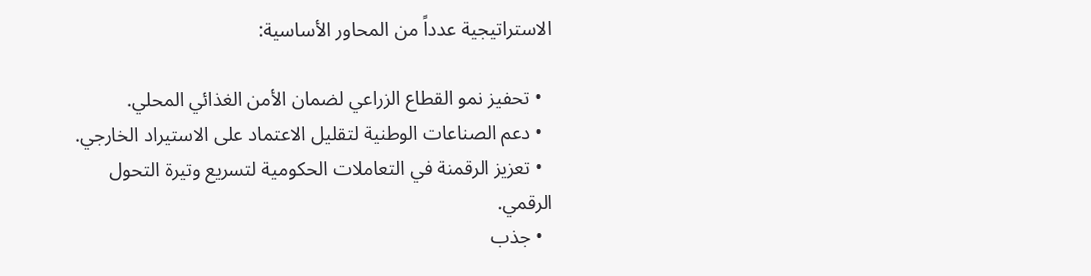الاستراتيجية عدداً من المحاور الأساسية:

  • تحفيز نمو القطاع الزراعي لضمان الأمن الغذائي المحلي.
  • دعم الصناعات الوطنية لتقليل الاعتماد على الاستيراد الخارجي.
  • تعزيز الرقمنة في التعاملات الحكومية لتسريع وتيرة التحول الرقمي.
  • جذب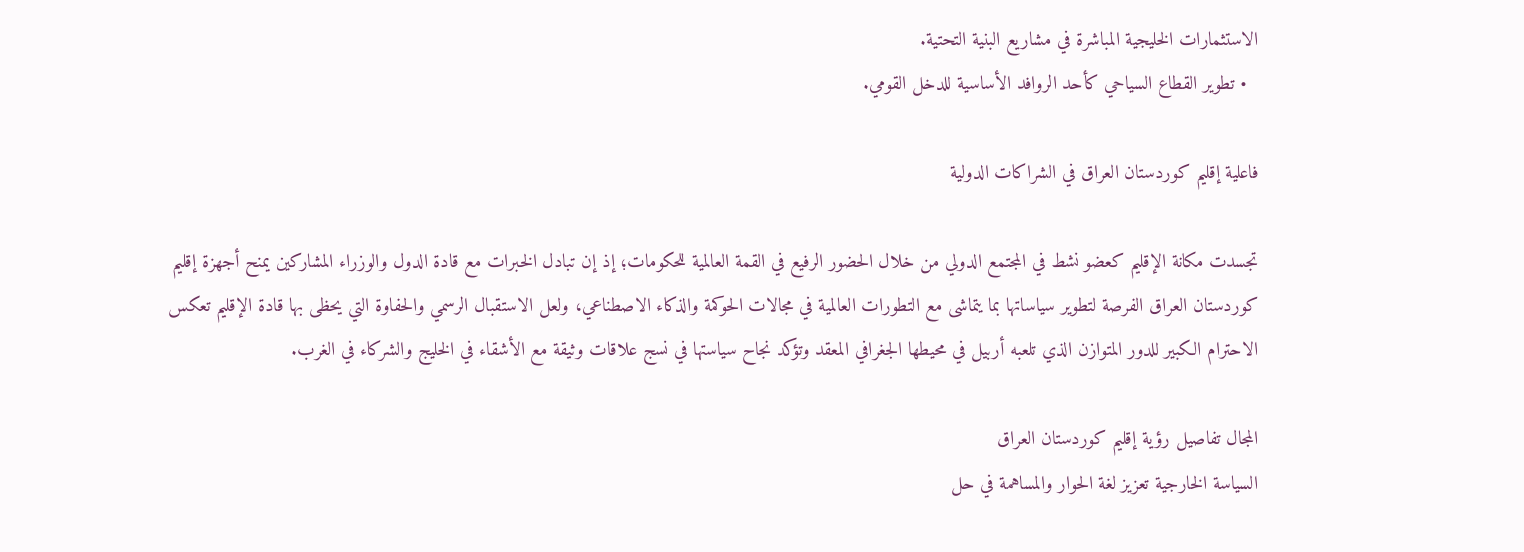الاستثمارات الخليجية المباشرة في مشاريع البنية التحتية.
  • تطوير القطاع السياحي كأحد الروافد الأساسية للدخل القومي.

فاعلية إقليم كوردستان العراق في الشراكات الدولية

تجسدت مكانة الإقليم كعضو نشط في المجتمع الدولي من خلال الحضور الرفيع في القمة العالمية للحكومات؛ إذ إن تبادل الخبرات مع قادة الدول والوزراء المشاركين يمنح أجهزة إقليم كوردستان العراق الفرصة لتطوير سياساتها بما يتماشى مع التطورات العالمية في مجالات الحوكمة والذكاء الاصطناعي، ولعل الاستقبال الرسمي والحفاوة التي يحظى بها قادة الإقليم تعكس الاحترام الكبير للدور المتوازن الذي تلعبه أربيل في محيطها الجغرافي المعقد وتؤكد نجاح سياستها في نسج علاقات وثيقة مع الأشقاء في الخليج والشركاء في الغرب.

المجال تفاصيل رؤية إقليم كوردستان العراق
السياسة الخارجية تعزيز لغة الحوار والمساهمة في حل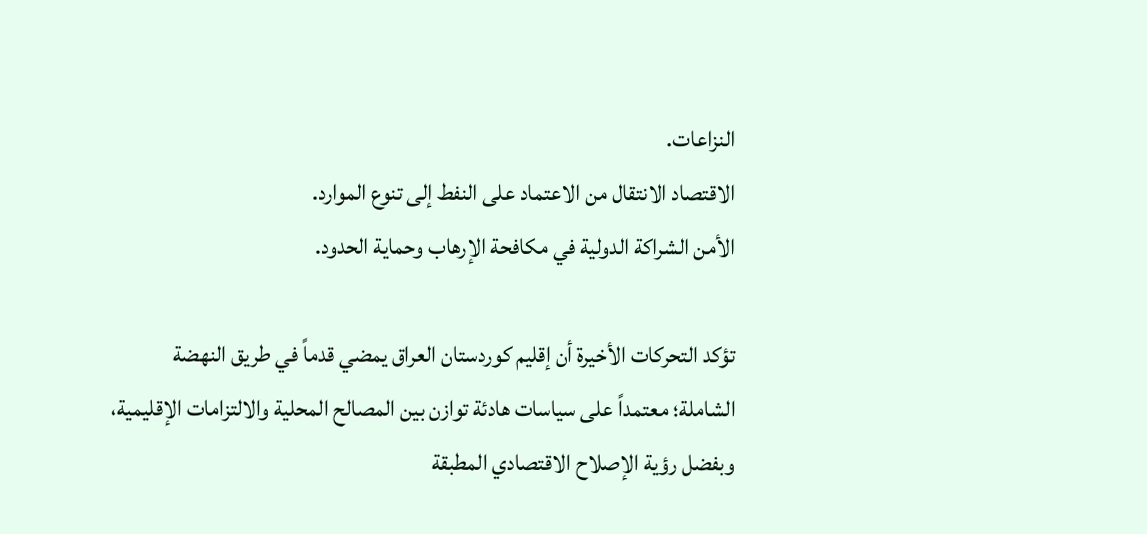النزاعات.
الاقتصاد الانتقال من الاعتماد على النفط إلى تنوع الموارد.
الأمن الشراكة الدولية في مكافحة الإرهاب وحماية الحدود.

تؤكد التحركات الأخيرة أن إقليم كوردستان العراق يمضي قدماً في طريق النهضة الشاملة؛ معتمداً على سياسات هادئة توازن بين المصالح المحلية والالتزامات الإقليمية، وبفضل رؤية الإصلاح الاقتصادي المطبقة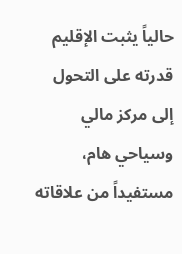حالياً يثبت الإقليم قدرته على التحول إلى مركز مالي وسياحي هام، مستفيداً من علاقاته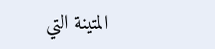المتينة التي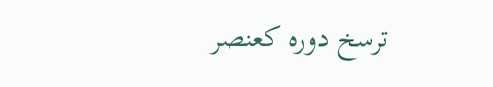ترسخ دوره كعنصر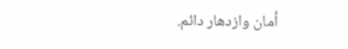أمان وازدهار دائم.